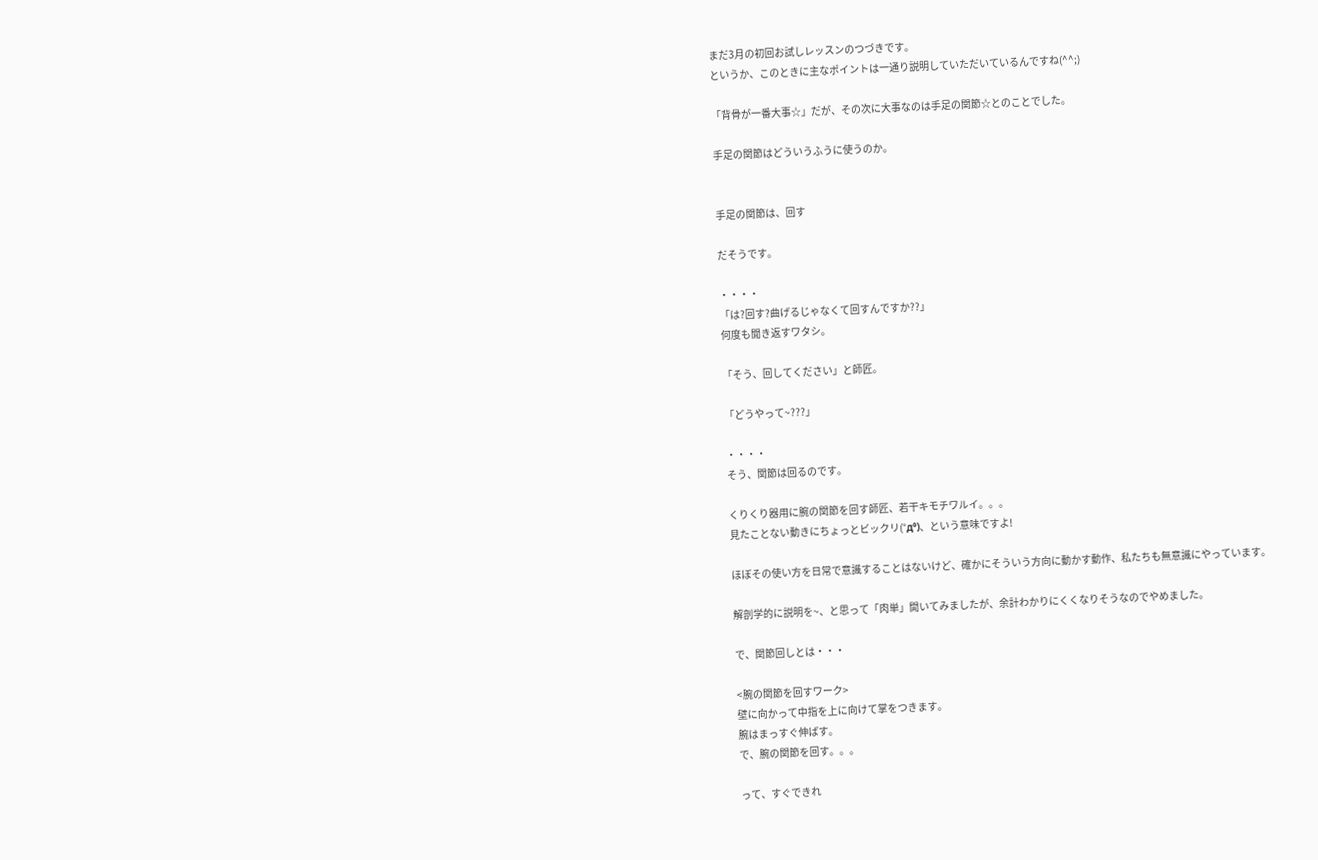まだ3月の初回お試しレッスンのつづきです。
というか、このときに主なポイントは一通り説明していただいているんですね(^^;)

「背骨が一番大事☆」だが、その次に大事なのは手足の関節☆とのことでした。

手足の関節はどういうふうに使うのか。


手足の関節は、回す

だそうです。

・・・・
「は?回す?曲げるじゃなくて回すんですか??」
何度も聞き返すワタシ。

「そう、回してください」と師匠。

「どうやって~???」

・・・・
そう、関節は回るのです。

くりくり器用に腕の関節を回す師匠、若干キモチワルイ。。。
見たことない動きにちょっとビックリ(°д°)、という意味ですよ!

ほぼその使い方を日常で意識することはないけど、確かにそういう方向に動かす動作、私たちも無意識にやっています。

解剖学的に説明を~、と思って「肉単」開いてみましたが、余計わかりにくくなりそうなのでやめました。

で、関節回しとは・・・

<腕の関節を回すワーク>
壁に向かって中指を上に向けて掌をつきます。
腕はまっすぐ伸ばす。
で、腕の関節を回す。。。

って、すぐできれ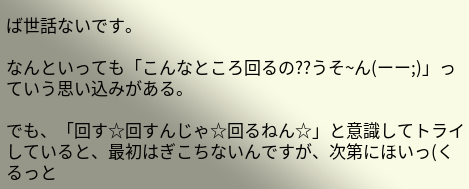ば世話ないです。

なんといっても「こんなところ回るの??うそ~ん(ーー;)」っていう思い込みがある。

でも、「回す☆回すんじゃ☆回るねん☆」と意識してトライしていると、最初はぎこちないんですが、次第にほいっ(くるっと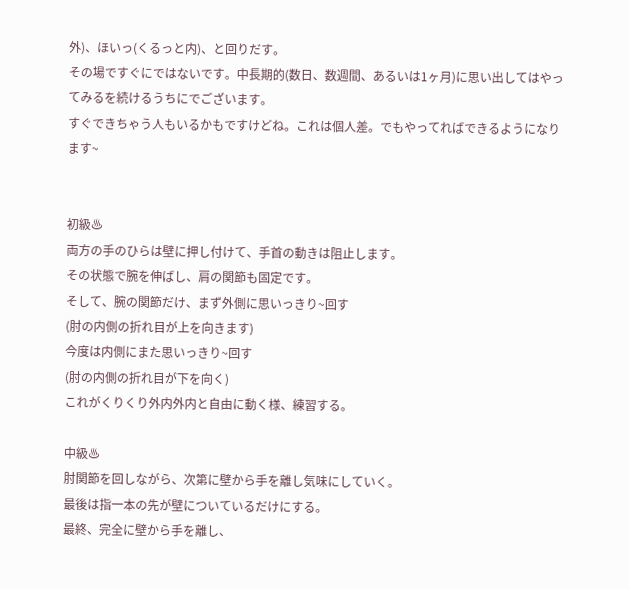外)、ほいっ(くるっと内)、と回りだす。
その場ですぐにではないです。中長期的(数日、数週間、あるいは1ヶ月)に思い出してはやってみるを続けるうちにでございます。
すぐできちゃう人もいるかもですけどね。これは個人差。でもやってればできるようになります~


初級♨
両方の手のひらは壁に押し付けて、手首の動きは阻止します。
その状態で腕を伸ばし、肩の関節も固定です。
そして、腕の関節だけ、まず外側に思いっきり~回す
(肘の内側の折れ目が上を向きます)
今度は内側にまた思いっきり~回す
(肘の内側の折れ目が下を向く)
これがくりくり外内外内と自由に動く様、練習する。

中級♨
肘関節を回しながら、次第に壁から手を離し気味にしていく。
最後は指一本の先が壁についているだけにする。
最終、完全に壁から手を離し、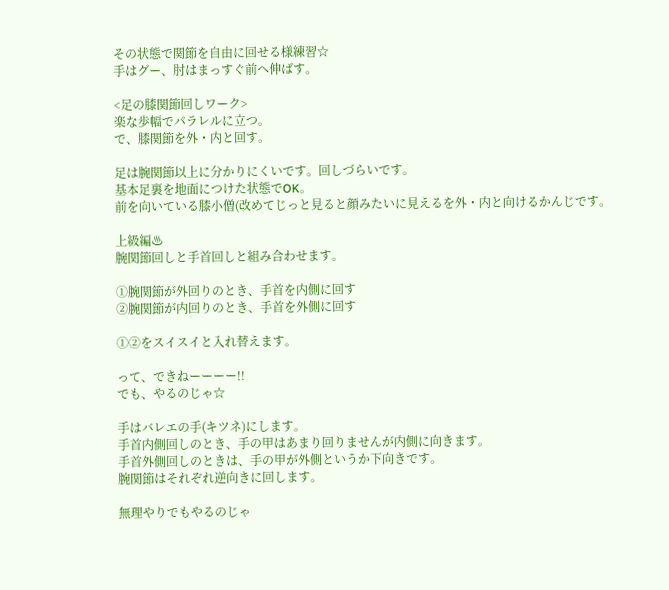その状態で関節を自由に回せる様練習☆
手はグー、肘はまっすぐ前へ伸ばす。

<足の膝関節回しワーク>
楽な歩幅でパラレルに立つ。
で、膝関節を外・内と回す。

足は腕関節以上に分かりにくいです。回しづらいです。
基本足裏を地面につけた状態でOK。
前を向いている膝小僧(改めてじっと見ると顔みたいに見えるを外・内と向けるかんじです。

上級編♨
腕関節回しと手首回しと組み合わせます。

①腕関節が外回りのとき、手首を内側に回す
②腕関節が内回りのとき、手首を外側に回す

①②をスイスイと入れ替えます。

って、できねーーーー!!
でも、やるのじゃ☆

手はバレエの手(キツネ)にします。
手首内側回しのとき、手の甲はあまり回りませんが内側に向きます。
手首外側回しのときは、手の甲が外側というか下向きです。
腕関節はそれぞれ逆向きに回します。

無理やりでもやるのじゃ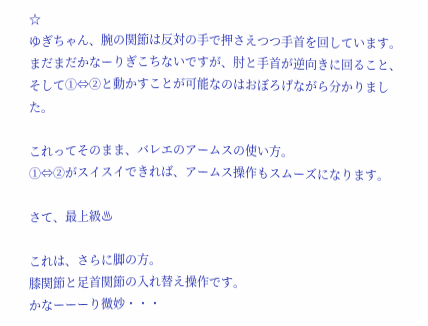☆
ゆぎちゃん、腕の関節は反対の手で押さえつつ手首を回しています。
まだまだかなーりぎこちないですが、肘と手首が逆向きに回ること、そして①⇔②と動かすことが可能なのはおぼろげながら分かりました。

これってそのまま、バレエのアームスの使い方。
①⇔②がスイスイできれば、アームス操作もスムーズになります。

さて、最上級♨

これは、さらに脚の方。
膝関節と足首関節の入れ替え操作です。
かなーーーり微妙・・・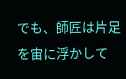でも、師匠は片足を宙に浮かして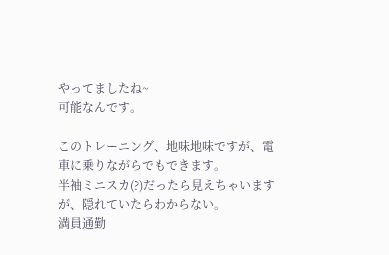やってましたね~
可能なんです。

このトレーニング、地味地味ですが、電車に乗りながらでもできます。
半袖ミニスカ(?)だったら見えちゃいますが、隠れていたらわからない。
満員通勤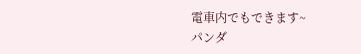電車内でもできます~
パンダ